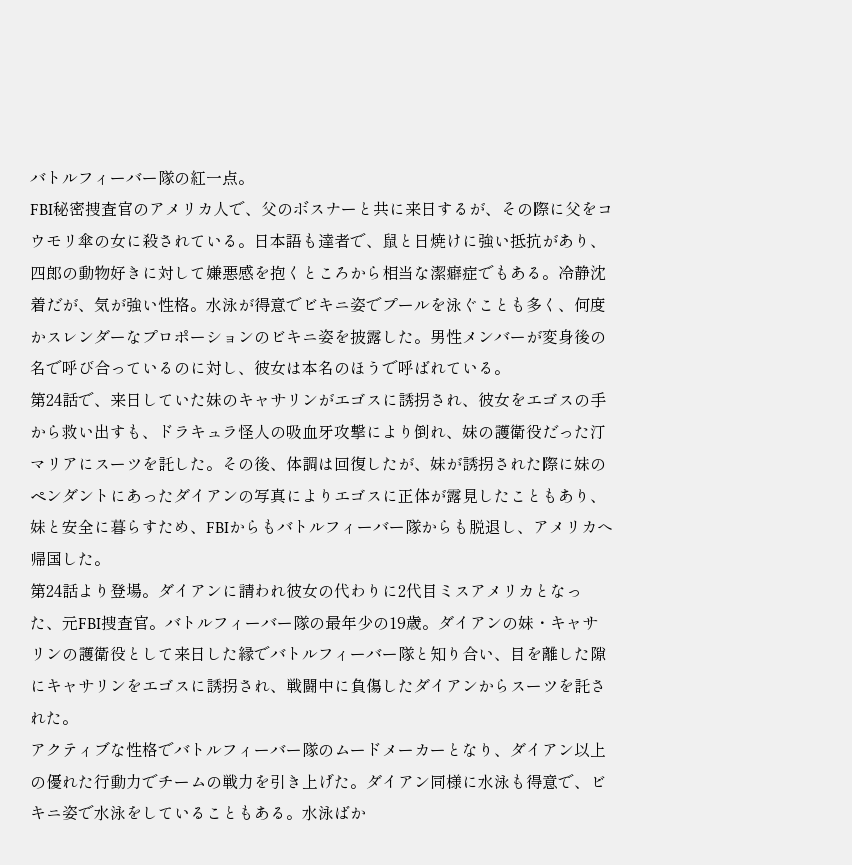バトルフィーバー隊の紅一点。
FBI秘密捜査官のアメリカ人で、父のボスナーと共に来日するが、その際に父をコウモリ傘の女に殺されている。日本語も達者で、鼠と日焼けに強い抵抗があり、四郎の動物好きに対して嫌悪感を抱くところから相当な潔癖症でもある。冷静沈着だが、気が強い性格。水泳が得意でビキニ姿でプールを泳ぐことも多く、何度かスレンダーなプロポーションのビキニ姿を披露した。男性メンバーが変身後の名で呼び合っているのに対し、彼女は本名のほうで呼ばれている。
第24話で、来日していた妹のキャサリンがエゴスに誘拐され、彼女をエゴスの手から救い出すも、ドラキュラ怪人の吸血牙攻撃により倒れ、妹の護衛役だった汀マリアにスーツを託した。その後、体調は回復したが、妹が誘拐された際に妹のペンダントにあったダイアンの写真によりエゴスに正体が露見したこともあり、妹と安全に暮らすため、FBIからもバトルフィーバー隊からも脱退し、アメリカへ帰国した。
第24話より登場。ダイアンに請われ彼女の代わりに2代目ミスアメリカとなった、元FBI捜査官。バトルフィーバー隊の最年少の19歳。ダイアンの妹・キャサリンの護衛役として来日した縁でバトルフィーバー隊と知り合い、目を離した隙にキャサリンをエゴスに誘拐され、戦闘中に負傷したダイアンからスーツを託された。
アクティブな性格でバトルフィーバー隊のムードメーカーとなり、ダイアン以上の優れた行動力でチームの戦力を引き上げた。ダイアン同様に水泳も得意で、ビキニ姿で水泳をしていることもある。水泳ばか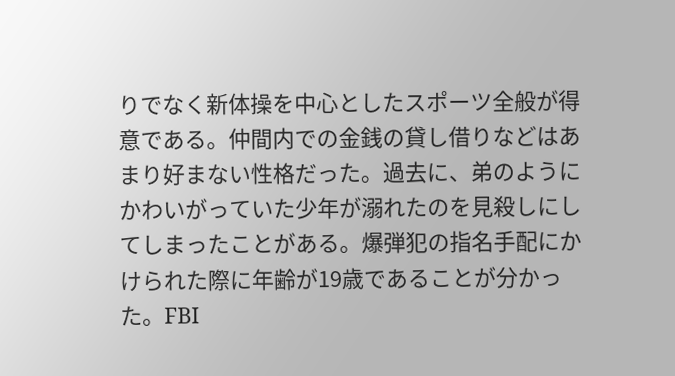りでなく新体操を中心としたスポーツ全般が得意である。仲間内での金銭の貸し借りなどはあまり好まない性格だった。過去に、弟のようにかわいがっていた少年が溺れたのを見殺しにしてしまったことがある。爆弾犯の指名手配にかけられた際に年齢が19歳であることが分かった。FBI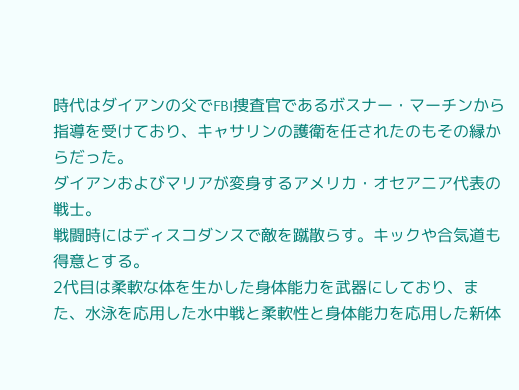時代はダイアンの父でFBI捜査官であるボスナー・マーチンから指導を受けており、キャサリンの護衛を任されたのもその縁からだった。
ダイアンおよびマリアが変身するアメリカ・オセアニア代表の戦士。
戦闘時にはディスコダンスで敵を蹴散らす。キックや合気道も得意とする。
2代目は柔軟な体を生かした身体能力を武器にしており、また、水泳を応用した水中戦と柔軟性と身体能力を応用した新体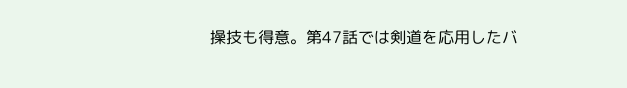操技も得意。第47話では剣道を応用したバ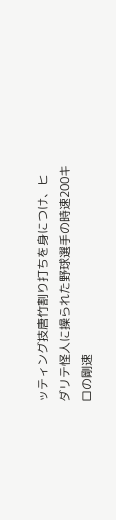ッティング技唐竹割り打ちを身につけ、ヒダリテ怪人に操られた野球選手の時速200キロの剛速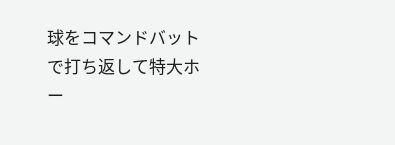球をコマンドバットで打ち返して特大ホー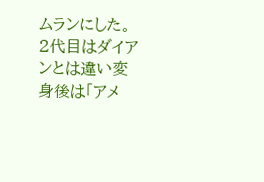ムランにした。
2代目はダイアンとは違い変身後は「アメ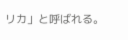リカ」と呼ばれる。